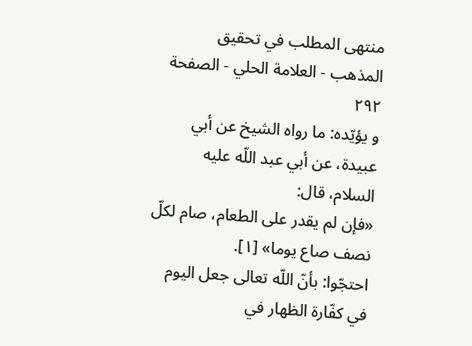منتهى المطلب في تحقيق المذهب - العلامة الحلي - الصفحة ٢٩٢
و يؤيّده: ما رواه الشيخ عن أبي عبيدة، عن أبي عبد اللّه عليه السلام، قال:
«فإن لم يقدر على الطعام، صام لكلّ نصف صاع يوما» [١].
احتجّوا: بأنّ اللّه تعالى جعل اليوم في كفّارة الظهار في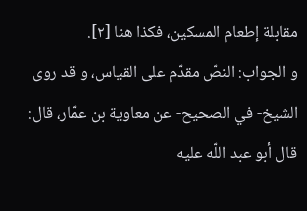مقابلة إطعام المسكين، فكذا هنا [٢].
و الجواب: النصّ مقدّم على القياس، و قد روى الشيخ- في الصحيح- عن معاوية بن عمّار، قال: قال أبو عبد اللّه عليه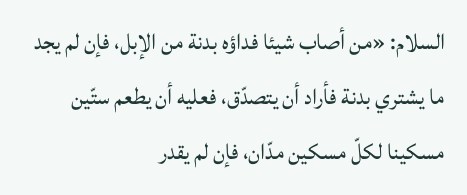السلام: «من أصاب شيئا فداؤه بدنة من الإبل، فإن لم يجد ما يشتري بدنة فأراد أن يتصدّق، فعليه أن يطعم ستّين مسكينا لكلّ مسكين مدّان، فإن لم يقدر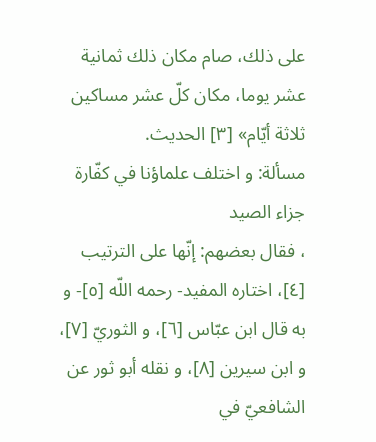على ذلك، صام مكان ذلك ثمانية عشر يوما، مكان كلّ عشر مساكين ثلاثة أيّام» [٣] الحديث.
مسألة: و اختلف علماؤنا في كفّارة جزاء الصيد
، فقال بعضهم: إنّها على الترتيب [٤]، اختاره المفيد- رحمه اللّه [٥]- و به قال ابن عبّاس [٦]، و الثوريّ [٧]، و ابن سيرين [٨]، و نقله أبو ثور عن الشافعيّ في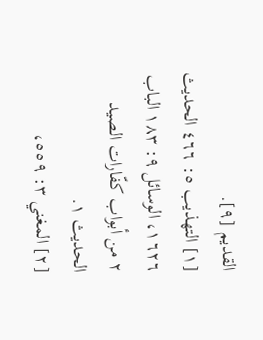القديم [٩].
[١] التهذيب ٥: ٤٦٦ الحديث ١٦٢٦، الوسائل ٩: ١٨٣ الباب ٢ من أبواب كفّارات الصيد الحديث ١.
[٢] المغني ٣: ٥٥٩،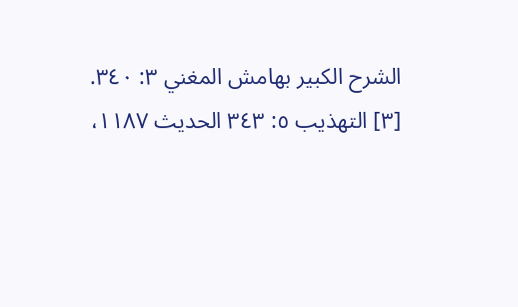الشرح الكبير بهامش المغني ٣: ٣٤٠.
[٣] التهذيب ٥: ٣٤٣ الحديث ١١٨٧،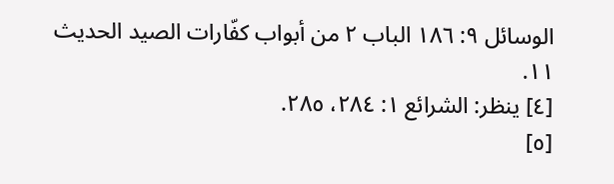الوسائل ٩: ١٨٦ الباب ٢ من أبواب كفّارات الصيد الحديث ١١.
[٤] ينظر: الشرائع ١: ٢٨٤، ٢٨٥.
[٥]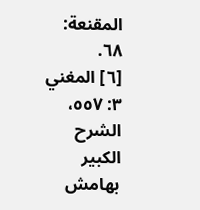المقنعة: ٦٨.
[٦] المغني ٣: ٥٥٧، الشرح الكبير بهامش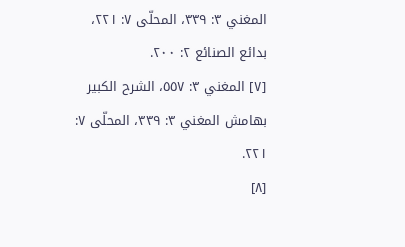المغني ٣: ٣٣٩، المحلّى ٧: ٢٢١، بدائع الصنائع ٢: ٢٠٠.
[٧] المغني ٣: ٥٥٧، الشرح الكبير بهامش المغني ٣: ٣٣٩، المحلّى ٧: ٢٢١.
[٨]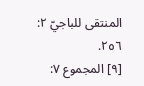المنتقى للباجيّ ٢: ٢٥٦.
[٩] المجموع ٧: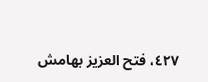٤٢٧، فتح العزيز بهامش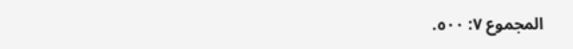المجموع ٧: ٥٠٠.